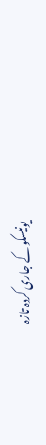یونیسکو کے جاری کردہ تازہ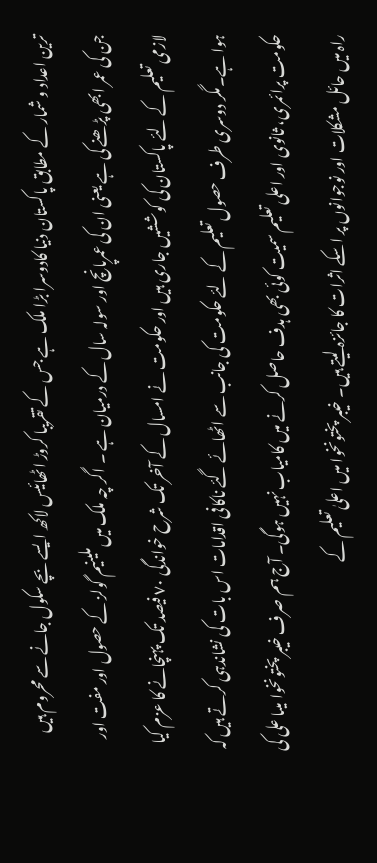ترین اعداد و شمار کے مطابق پاکستان دنیا کادوسرا بڑا ملک ہے جس کے تقریبا کروڑ اٹھائیس لاکھ ایسے بچے سکول جانے سے محروم ہیں جن کی عمر ابھی پڑھنے کی ہے یعنی ان کی عمرپانچ اور سولہ سال کے درمیان ہے ۔ اگر چہ ملک میں ملینیم گولز کے حصول اور مفت اور لازمی تعلیم کے لئے پاکستان کی کوششیں جاری ہیں اور حکومت نے امسال کے آخر تک شرح خواندگی ٧٠ فیصد تک پہنچانے کا عزم کیا ہوا ہے۔مگر دوسری طرف حصول تعلیم کے لئے حکومت کی جانب سے اٹھائے گئے ناکافی اقدامات اس بات کی نشاندہی کرتے ہیں کہ حکومت پرائمری، ثانوی اور اعلی تعلیم سمیت کوئی بھی ہدف حاصل کرنے میں کامیاب نہیں ہوگی۔ آج ہم صرف خیبر پختونخوا میںا علی کی راہ میں حائل مشکلات اور نوجوانوں پر اسکے اثرات کا جائزہ لیتے ہیں۔ خیبر پختونخوا میں اعلیٰ تعلیم کے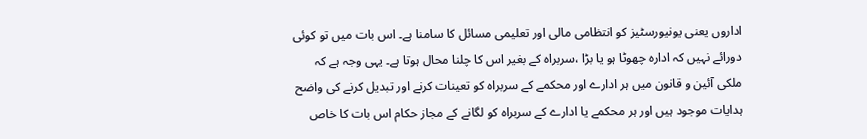اداروں یعنی یونیورسٹیز کو انتظامی مالی اور تعلیمی مسائل کا سامنا ہے۔ اس بات میں تو کوئی دورائے نہیں کہ ادارہ چھوٹا ہو یا بڑا ،سربراہ کے بغیر اس کا چلنا محال ہوتا ہے۔ یہی وجہ ہے کہ ملکی آئین و قانون میں ہر ادارے اور محکمے کے سربراہ کو تعینات کرنے اور تبدیل کرنے کی واضح ہدایات موجود ہیں اور ہر محکمے یا ادارے کے سربراہ کو لگانے کے مجاز حکام اس بات کا خاص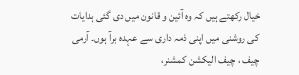خیال رکھتے ہیں کہ وہ آئین و قانون میں دی گئی ہدایات کی روشنی میں اپنی ذمہ داری سے عہدہ برآ ہوں۔ آرمی چیف ، چیف الیکشن کمشنر،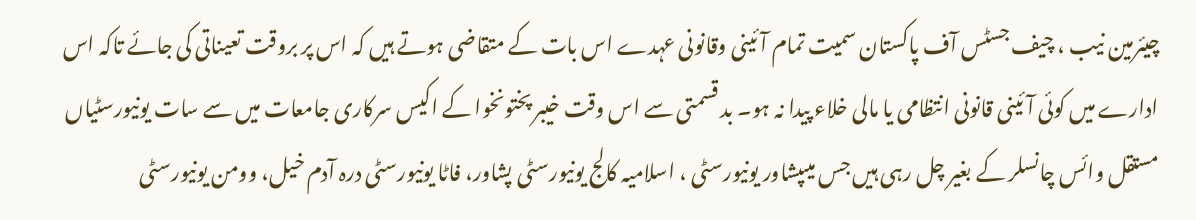چیئرمین نیب ، چیف جسٹس آف پاکستان سمیت تمام آئینی وقانونی عہدے اس بات کے متقاضی ہوتے ہیں کہ اس پر بروقت تعیناتی کی جائے تاکہ اس ادارے میں کوئی آئینی قانونی انتظامی یا مالی خلاء پیدا نہ ہو۔ بد قسمتی سے اس وقت خیبر پختونخوا کے اکیس سرکاری جامعات میں سے سات یونیورسٹیاں مستقل وائس چانسلر کے بغیر چل رہی ہیں جس میںپشاور یونیورسٹی ، اسلامیہ کالج یونیورسٹی پشاور، فاٹا یونیورسٹی درہ آدم خیل، وومن یونیورسٹی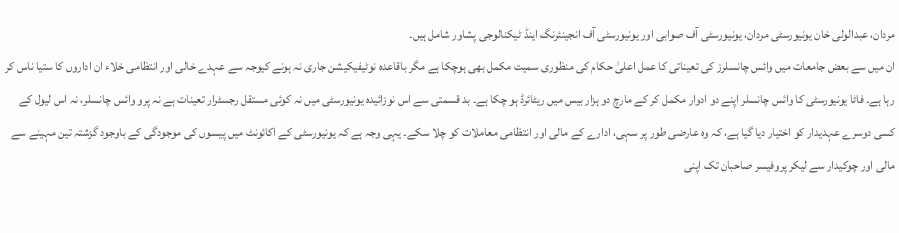مردان، عبدالولی خان یونیورسٹی مردان، یونیورسٹی آف صوابی اور یونیورسٹی آف انجینئرنگ اینڈ ٹیکنالوجی پشاور شامل ہیں۔
ان میں سے بعض جامعات میں وائس چانسلرز کی تعیناتی کا عمل اعلیٰ حکام کی منظوری سمیت مکمل بھی ہوچکا ہے مگر باقاعدہ نوٹیفیکیشن جاری نہ ہونے کیوجہ سے عہدے خالی اور انتظامی خلاء ان اداروں کا ستیا ناس کر رہا ہے۔ فاٹا یونیورسٹی کا وائس چانسلر اپنے دو ادوار مکمل کر کے مارچ دو ہزار بیس میں ریٹائرڈ ہو چکا ہے۔ بد قسمتی سے اس نوزائیدہ یونیورسٹی میں نہ کوئی مستقل رجسٹرار تعینات ہے نہ پرو وائس چانسلر، نہ اس لیول کے کسی دوسرے عہدیدار کو اختیار دیا گیا ہے، کہ وہ عارضی طور پر سہی، ادارے کے مالی اور انتظامی معاملات کو چلا سکے۔ یہی وجہ ہے کہ یونیورسٹی کے اکائونٹ میں پیسوں کی موجودگی کے باوجود گزشتہ تین مہینے سے مالی اور چوکیدار سے لیکر پروفیسر صاحبان تک اپنی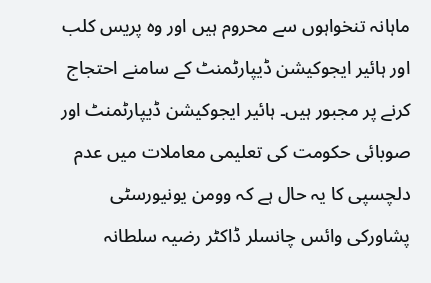ماہانہ تنخواہوں سے محروم ہیں اور وہ پریس کلب اور ہائیر ایجوکیشن ڈیپارٹمنٹ کے سامنے احتجاج کرنے پر مجبور ہیں۔ ہائیر ایجوکیشن ڈیپارٹمنٹ اور صوبائی حکومت کی تعلیمی معاملات میں عدم دلچسپی کا یہ حال ہے کہ وومن یونیورسٹی پشاورکی وائس چانسلر ڈاکٹر رضیہ سلطانہ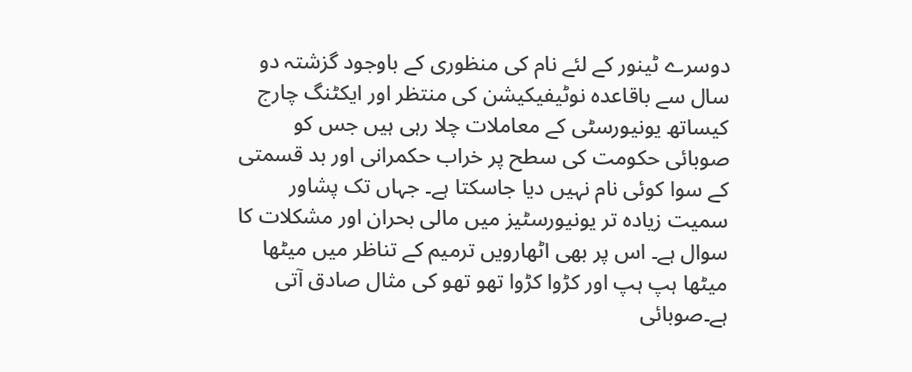دوسرے ٹینور کے لئے نام کی منظوری کے باوجود گزشتہ دو سال سے باقاعدہ نوٹیفیکیشن کی منتظر اور ایکٹنگ چارج کیساتھ یونیورسٹی کے معاملات چلا رہی ہیں جس کو صوبائی حکومت کی سطح پر خراب حکمرانی اور بد قسمتی کے سوا کوئی نام نہیں دیا جاسکتا ہے۔ جہاں تک پشاور سمیت زیادہ تر یونیورسٹیز میں مالی بحران اور مشکلات کا سوال ہے۔ اس پر بھی اٹھارویں ترمیم کے تناظر میں میٹھا میٹھا ہپ ہپ اور کڑوا کڑوا تھو تھو کی مثال صادق آتی ہے۔صوبائی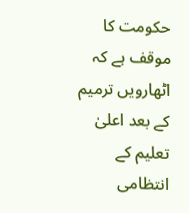حکومت کا موقف ہے کہ اٹھارویں ترمیم کے بعد اعلیٰ تعلیم کے انتظامی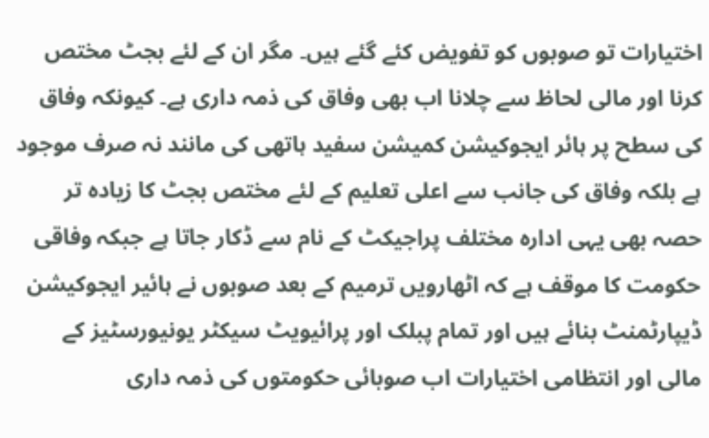اختیارات تو صوبوں کو تفویض کئے گئے ہیں۔ مگر ان کے لئے بجٹ مختص کرنا اور مالی لحاظ سے چلانا اب بھی وفاق کی ذمہ داری ہے۔ کیونکہ وفاق کی سطح پر ہائر ایجوکیشن کمیشن سفید ہاتھی کی مانند نہ صرف موجود ہے بلکہ وفاق کی جانب سے اعلی تعلیم کے لئے مختص بجٹ کا زیادہ تر حصہ بھی یہی ادارہ مختلف پراجیکٹ کے نام سے ڈکار جاتا ہے جبکہ وفاقی حکومت کا موقف ہے کہ اٹھارویں ترمیم کے بعد صوبوں نے ہائیر ایجوکیشن ڈیپارٹمنٹ بنائے ہیں اور تمام پبلک اور پرائیویٹ سیکٹر یونیورسٹیز کے مالی اور انتظامی اختیارات اب صوبائی حکومتوں کی ذمہ داری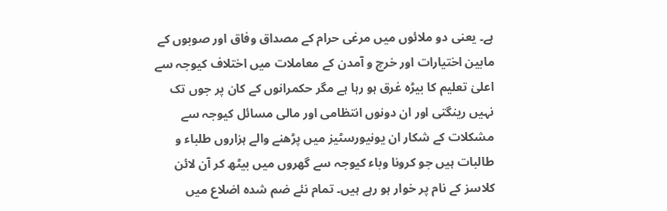ہے۔ یعنی دو ملائوں میں مرغی حرام کے مصداق وفاق اور صوبوں کے مابین اختیارات اور خرچ و آمدن کے معاملات میں اختلاف کیوجہ سے اعلیٰ تعلیم کا بیڑہ غرق ہو رہا ہے مگر حکمرانوں کے کان پر جوں تک نہیں رینگتی اور ان دونوں انتظامی اور مالی مسائل کیوجہ سے مشکلات کے شکار ان یونیورسٹیز میں پڑھنے والے ہزاروں طلباء و طالبات ہیں جو کرونا وباء کیوجہ سے گھروں میں بیٹھ کر آن لائن کلاسز کے نام پر خوار ہو رہے ہیں۔ تمام نئے ضم شدہ اضلاع میں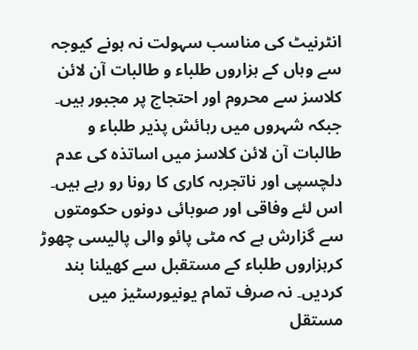انٹرنیٹ کی مناسب سہولت نہ ہونے کیوجہ سے وہاں کے ہزاروں طلباء و طالبات آن لائن کلاسز سے محروم اور احتجاج پر مجبور ہیں۔ جبکہ شہروں میں رہائش پذیر طلباء و طالبات آن لائن کلاسز میں اساتذہ کی عدم دلچسپی اور ناتجربہ کاری کا رونا رو رہے ہیں۔ اس لئے وفاقی اور صوبائی دونوں حکومتوں سے گزارش ہے کہ مٹی پائو والی پالیسی چھوڑ کرہزاروں طلباء کے مستقبل سے کھیلنا بند کردیں۔ نہ صرف تمام یونیورسٹیز میں مستقل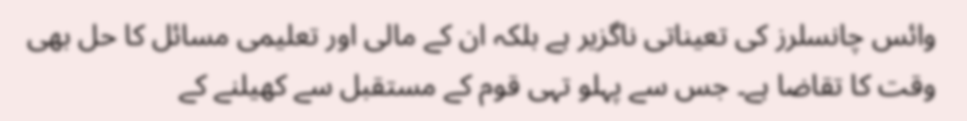وائس چانسلرز کی تعیناتی ناگزیر ہے بلکہ ان کے مالی اور تعلیمی مسائل کا حل بھی وقت کا تقاضا ہے۔ جس سے پہلو تہی قوم کے مستقبل سے کھیلنے کے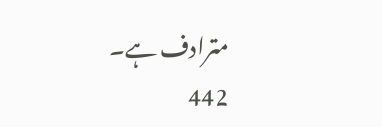مترادف ہے۔
442